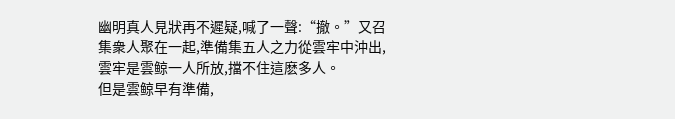幽明真人見狀再不遲疑,喊了一聲:“撤。”又召集衆人聚在一起,準備集五人之力從雲牢中沖出,雲牢是雲鲸一人所放,擋不住這麽多人。
但是雲鲸早有準備,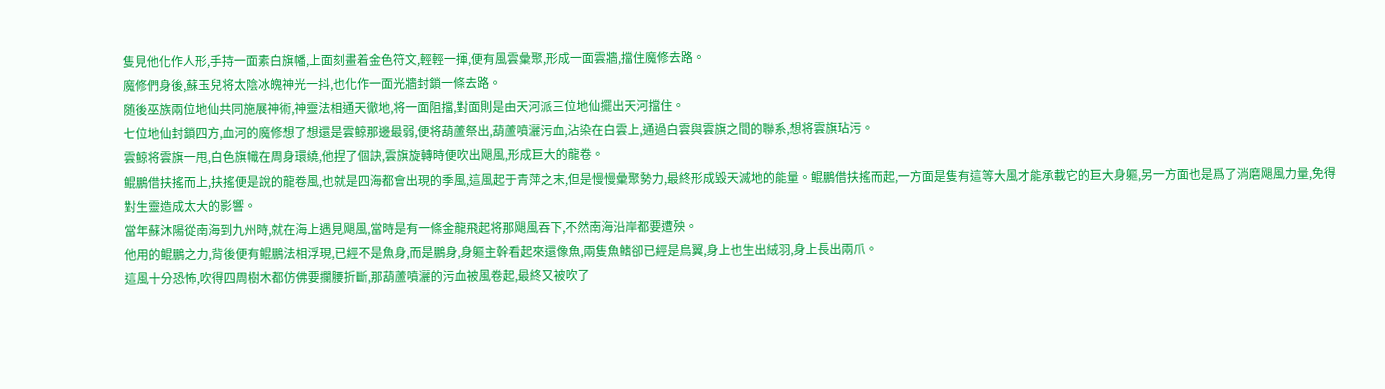隻見他化作人形,手持一面素白旗幡,上面刻畫着金色符文,輕輕一揮,便有風雲彙聚,形成一面雲牆,擋住魔修去路。
魔修們身後,蘇玉兒将太陰冰魄神光一抖,也化作一面光牆封鎖一條去路。
随後巫族兩位地仙共同施展神術,神靈法相通天徹地,将一面阻擋,對面則是由天河派三位地仙擺出天河擋住。
七位地仙封鎖四方,血河的魔修想了想還是雲鲸那邊最弱,便将葫蘆祭出,葫蘆噴灑污血,沾染在白雲上,通過白雲與雲旗之間的聯系,想将雲旗玷污。
雲鲸将雲旗一甩,白色旗幟在周身環繞,他捏了個訣,雲旗旋轉時便吹出飓風,形成巨大的龍卷。
鲲鵬借扶搖而上,扶搖便是說的龍卷風,也就是四海都會出現的季風,這風起于青萍之末,但是慢慢彙聚勢力,最終形成毀天滅地的能量。鲲鵬借扶搖而起,一方面是隻有這等大風才能承載它的巨大身軀,另一方面也是爲了消磨飓風力量,免得對生靈造成太大的影響。
當年蘇沐陽從南海到九州時,就在海上遇見飓風,當時是有一條金龍飛起将那飓風吞下,不然南海沿岸都要遭殃。
他用的鲲鵬之力,背後便有鲲鵬法相浮現,已經不是魚身,而是鵬身,身軀主幹看起來還像魚,兩隻魚鳍卻已經是鳥翼,身上也生出絨羽,身上長出兩爪。
這風十分恐怖,吹得四周樹木都仿佛要攔腰折斷,那葫蘆噴灑的污血被風卷起,最終又被吹了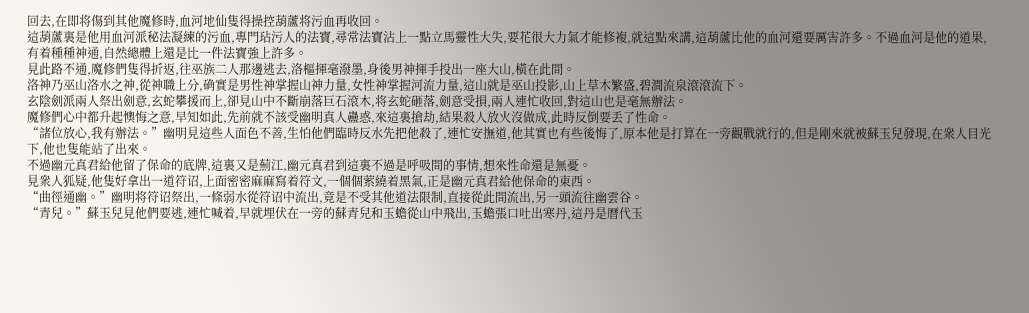回去,在即将傷到其他魔修時,血河地仙隻得操控葫蘆将污血再收回。
這葫蘆裏是他用血河派秘法凝練的污血,專門玷污人的法寶,尋常法寶沾上一點立馬靈性大失,要花很大力氣才能修複,就這點來講,這葫蘆比他的血河還要厲害許多。不過血河是他的道果,有着種種神通,自然總體上還是比一件法寶強上許多。
見此路不通,魔修們隻得折返,往巫族二人那邊逃去,洛樞揮毫潑墨,身後男神揮手投出一座大山,橫在此間。
洛神乃巫山洛水之神,從神職上分,确實是男性神掌握山神力量,女性神掌握河流力量,這山就是巫山投影,山上草木繁盛,碧澗流泉滾滾流下。
玄陰劍派兩人祭出劍意,玄蛇攀援而上,卻見山中不斷崩落巨石滾木,将玄蛇砸落,劍意受損,兩人連忙收回,對這山也是毫無辦法。
魔修們心中都升起懊悔之意,早知如此,先前就不該受幽明真人蠱惑,來這裏搶劫,結果殺人放火沒做成,此時反倒要丢了性命。
“諸位放心,我有辦法。”幽明見這些人面色不善,生怕他們臨時反水先把他殺了,連忙安撫道,他其實也有些後悔了,原本他是打算在一旁觀戰就行的,但是剛來就被蘇玉兒發現,在衆人目光下,他也隻能站了出來。
不過幽元真君給他留了保命的底牌,這裏又是薊江,幽元真君到這裏不過是呼吸間的事情,想來性命還是無憂。
見衆人狐疑,他隻好拿出一道符诏,上面密密麻麻寫着符文,一個個萦繞着黑氣,正是幽元真君給他保命的東西。
“曲徑通幽。”幽明将符诏祭出,一條弱水從符诏中流出,竟是不受其他道法限制,直接從此間流出,另一頭流往幽雲谷。
“青兒。”蘇玉兒見他們要逃,連忙喊着,早就埋伏在一旁的蘇青兒和玉蟾從山中飛出,玉蟾張口吐出寒丹,這丹是曆代玉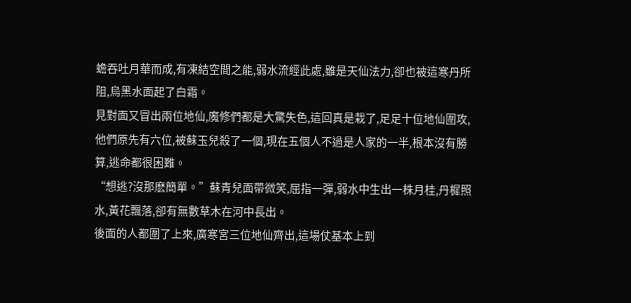蟾吞吐月華而成,有凍結空間之能,弱水流經此處,雖是天仙法力,卻也被這寒丹所阻,烏黑水面起了白霜。
見對面又冒出兩位地仙,魔修們都是大驚失色,這回真是栽了,足足十位地仙圍攻,他們原先有六位,被蘇玉兒殺了一個,現在五個人不過是人家的一半,根本沒有勝算,逃命都很困難。
“想逃?沒那麽簡單。”蘇青兒面帶微笑,屈指一彈,弱水中生出一株月桂,丹樨照水,黃花飄落,卻有無數草木在河中長出。
後面的人都圍了上來,廣寒宮三位地仙齊出,這場仗基本上到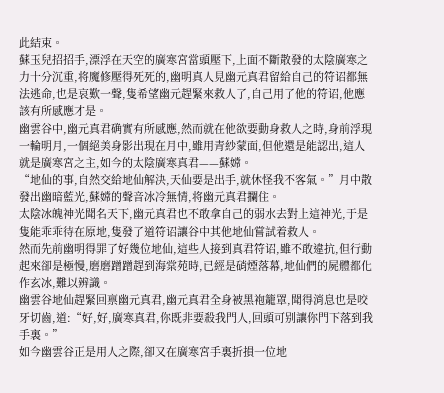此結束。
蘇玉兒招招手,漂浮在天空的廣寒宮當頭壓下,上面不斷散發的太陰廣寒之力十分沉重,将魔修壓得死死的,幽明真人見幽元真君留給自己的符诏都無法逃命,也是哀歎一聲,隻希望幽元趕緊來救人了,自己用了他的符诏,他應該有所感應才是。
幽雲谷中,幽元真君确實有所感應,然而就在他欲要動身救人之時,身前浮現一輪明月,一個絕美身影出現在月中,雖用青紗蒙面,但他還是能認出,這人就是廣寒宮之主,如今的太陰廣寒真君——蘇嫦。
“地仙的事,自然交給地仙解決,天仙要是出手,就休怪我不客氣。”月中散發出幽暗藍光,蘇嫦的聲音冰冷無情,将幽元真君攔住。
太陰冰魄神光聞名天下,幽元真君也不敢拿自己的弱水去對上這神光,于是隻能乖乖待在原地,隻發了道符诏讓谷中其他地仙嘗試着救人。
然而先前幽明得罪了好幾位地仙,這些人接到真君符诏,雖不敢違抗,但行動起來卻是極慢,磨磨蹭蹭趕到海棠苑時,已經是硝煙落幕,地仙們的屍體都化作玄冰,難以辨識。
幽雲谷地仙趕緊回禀幽元真君,幽元真君全身被黑袍籠罩,聞得消息也是咬牙切齒,道:“好,好,廣寒真君,你既非要殺我門人,回頭可别讓你門下落到我手裏。”
如今幽雲谷正是用人之際,卻又在廣寒宮手裏折損一位地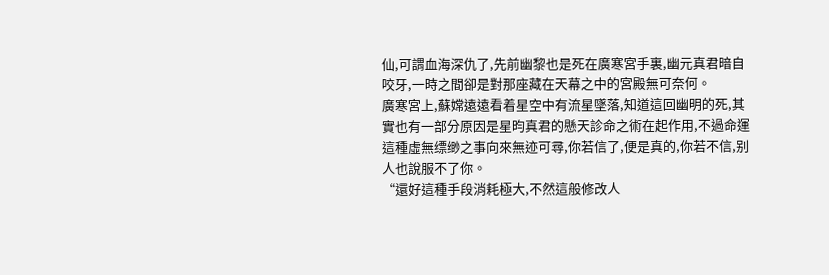仙,可謂血海深仇了,先前幽黎也是死在廣寒宮手裏,幽元真君暗自咬牙,一時之間卻是對那座藏在天幕之中的宮殿無可奈何。
廣寒宮上,蘇嫦遠遠看着星空中有流星墜落,知道這回幽明的死,其實也有一部分原因是星昀真君的懸天診命之術在起作用,不過命運這種虛無缥缈之事向來無迹可尋,你若信了,便是真的,你若不信,别人也說服不了你。
“還好這種手段消耗極大,不然這般修改人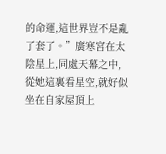的命運,這世界豈不是亂了套了。”廣寒宮在太陰星上,同處天幕之中,從她這裏看星空,就好似坐在自家屋頂上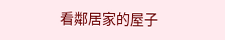看鄰居家的屋子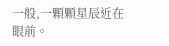一般,一顆顆星辰近在眼前。